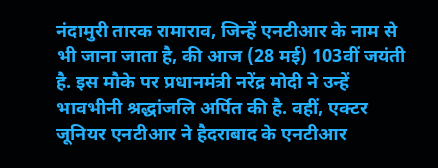नंदामुरी तारक रामाराव, जिन्हें एनटीआर के नाम से भी जाना जाता है, की आज (28 मई) 103वीं जयंती है. इस मौके पर प्रधानमंत्री नरेंद्र मोदी ने उन्हें भावभीनी श्रद्धांजलि अर्पित की है. वहीं, एक्टर जूनियर एनटीआर ने हैदराबाद के एनटीआर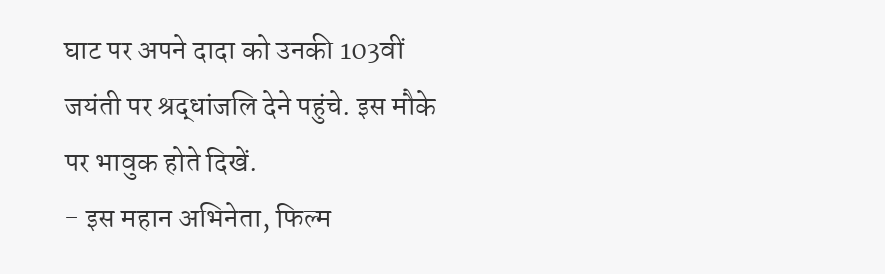घाट पर अपने दादा को उनकी 103वीं जयंती पर श्रद्धांजलि देने पहुंचे. इस मौके पर भावुक होते दिखें.
- इस महान अभिनेता, फिल्म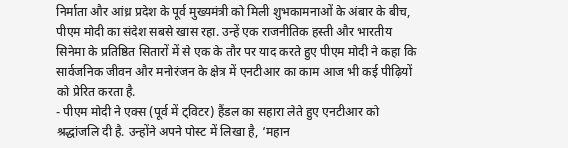निर्माता और आंध्र प्रदेश के पूर्व मुख्यमंत्री को मिली शुभकामनाओं के अंबार के बीच, पीएम मोदी का संदेश सबसे खास रहा. उन्हें एक राजनीतिक हस्ती और भारतीय सिनेमा के प्रतिष्ठित सितारों में से एक के तौर पर याद करते हुए पीएम मोदी ने कहा कि सार्वजनिक जीवन और मनोरंजन के क्षेत्र में एनटीआर का काम आज भी कई पीढ़ियों को प्रेरित करता है.
- पीएम मोदी ने एक्स (पूर्व में ट्विटर) हैंडल का सहारा लेते हुए एनटीआर को श्रद्धांजलि दी है. उन्होंने अपने पोस्ट में लिखा है, ‘महान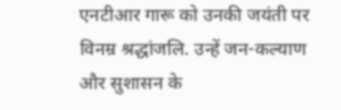एनटीआर गारू को उनकी जयंती पर विनम्र श्रद्धांजलि. उन्हें जन-कल्याण और सुशासन के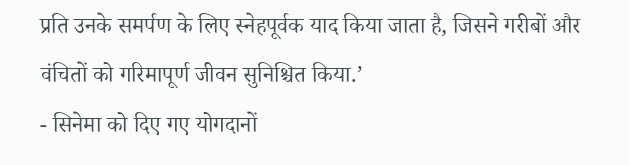प्रति उनके समर्पण के लिए स्नेहपूर्वक याद किया जाता है, जिसने गरीबों और वंचितों को गरिमापूर्ण जीवन सुनिश्चित किया.’
- सिनेमा को दिए गए योगदानों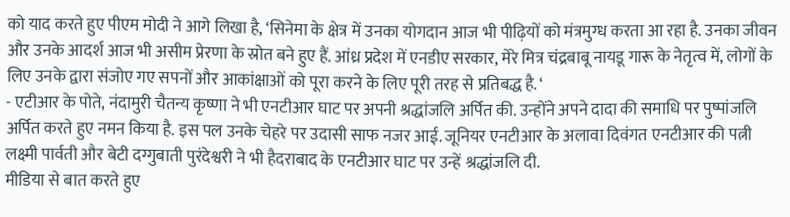को याद करते हुए पीएम मोदी ने आगे लिखा है, ‘सिनेमा के क्षेत्र में उनका योगदान आज भी पीढ़ियों को मंत्रमुग्ध करता आ रहा है. उनका जीवन और उनके आदर्श आज भी असीम प्रेरणा के स्रोत बने हुए हैं. आंध्र प्रदेश में एनडीए सरकार, मेरे मित्र चंद्रबाबू नायडू गारू के नेतृत्व में, लोगों के लिए उनके द्वारा संजोए गए सपनों और आकांक्षाओं को पूरा करने के लिए पूरी तरह से प्रतिबद्ध है. ‘
- एटीआर के पोते, नंदामुरी चैतन्य कृष्णा ने भी एनटीआर घाट पर अपनी श्रद्धांजलि अर्पित की. उन्होंने अपने दादा की समाधि पर पुष्पांजलि अर्पित करते हुए नमन किया है. इस पल उनके चेहरे पर उदासी साफ नजर आई. जूनियर एनटीआर के अलावा दिवंगत एनटीआर की पत्नी लक्ष्मी पार्वती और बेटी दग्गुबाती पुरंदेश्वरी ने भी हैदराबाद के एनटीआर घाट पर उन्हें श्रद्धांजलि दी.
मीडिया से बात करते हुए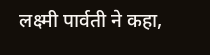लक्ष्मी पार्वती ने कहा,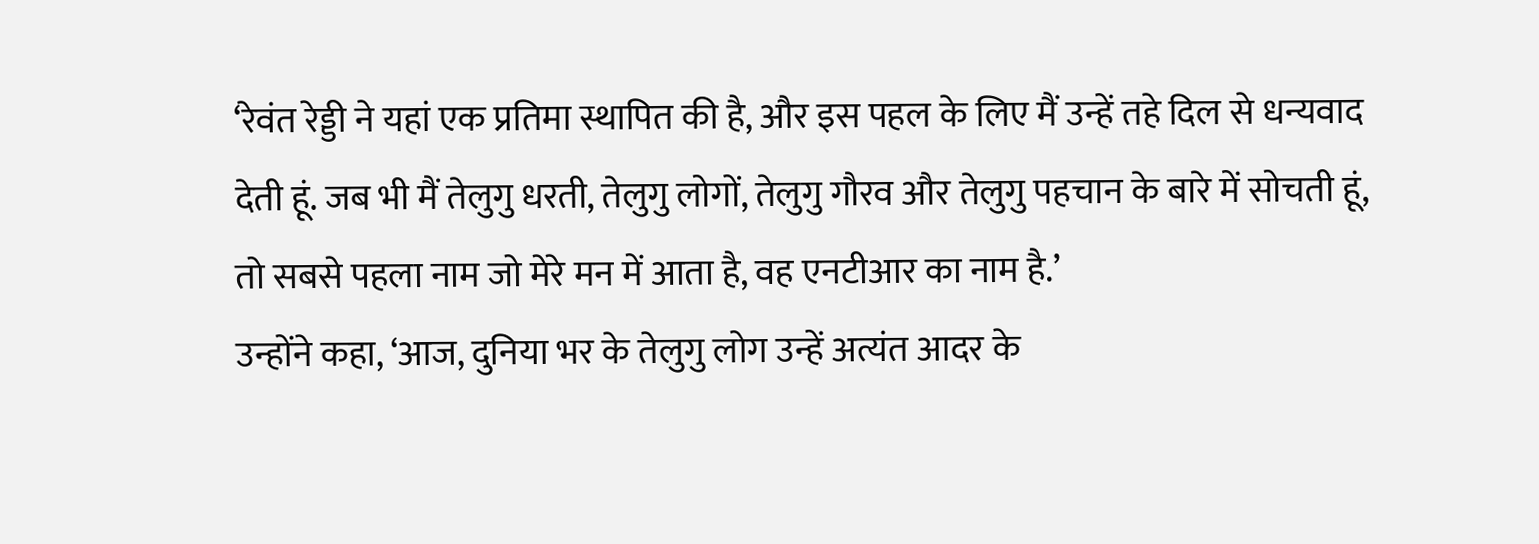‘रेवंत रेड्डी ने यहां एक प्रतिमा स्थापित की है, और इस पहल के लिए मैं उन्हें तहे दिल से धन्यवाद देती हूं. जब भी मैं तेलुगु धरती, तेलुगु लोगों, तेलुगु गौरव और तेलुगु पहचान के बारे में सोचती हूं, तो सबसे पहला नाम जो मेरे मन में आता है, वह एनटीआर का नाम है.’
उन्होंने कहा, ‘आज, दुनिया भर के तेलुगु लोग उन्हें अत्यंत आदर के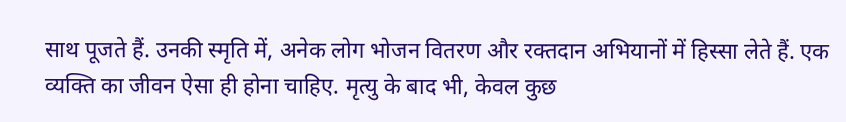साथ पूजते हैं. उनकी स्मृति में, अनेक लोग भोजन वितरण और रक्तदान अभियानों में हिस्सा लेते हैं. एक व्यक्ति का जीवन ऐसा ही होना चाहिए. मृत्यु के बाद भी, केवल कुछ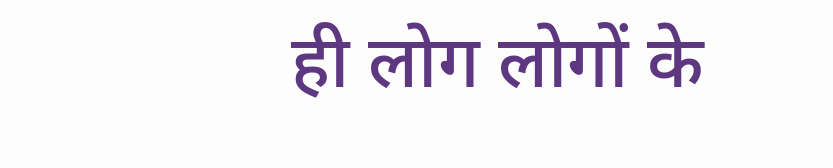ही लोग लोगों के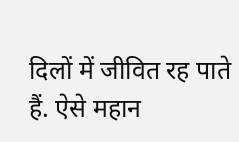दिलों में जीवित रह पाते हैं. ऐसे महान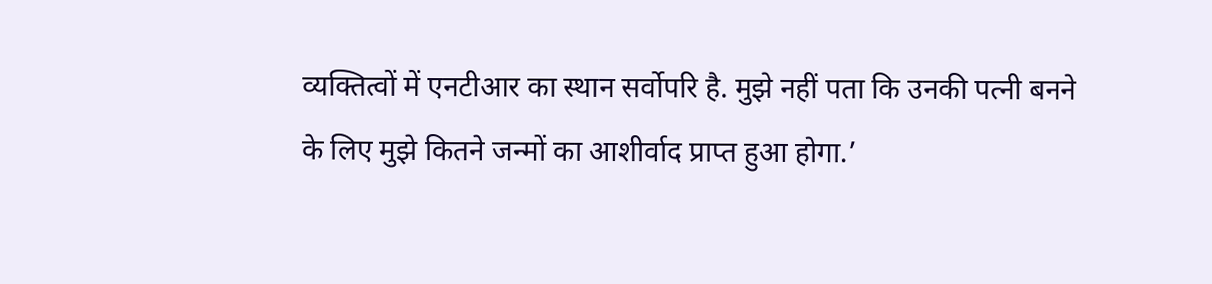व्यक्तित्वों में एनटीआर का स्थान सर्वोपरि है. मुझे नहीं पता कि उनकी पत्नी बनने के लिए मुझे कितने जन्मों का आशीर्वाद प्राप्त हुआ होगा.’